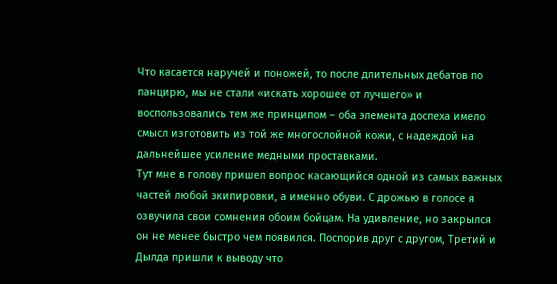Что касается наручей и поножей, то после длительных дебатов по панцирю, мы не стали «искать хорошее от лучшего» и воспользовались тем же принципом – оба элемента доспеха имело смысл изготовить из той же многослойной кожи, с надеждой на дальнейшее усиление медными проставками.
Тут мне в голову пришел вопрос касающийся одной из самых важных частей любой экипировки, а именно обуви. С дрожью в голосе я озвучила свои сомнения обоим бойцам. На удивление, но закрылся он не менее быстро чем появился. Поспорив друг с другом, Третий и Дылда пришли к выводу что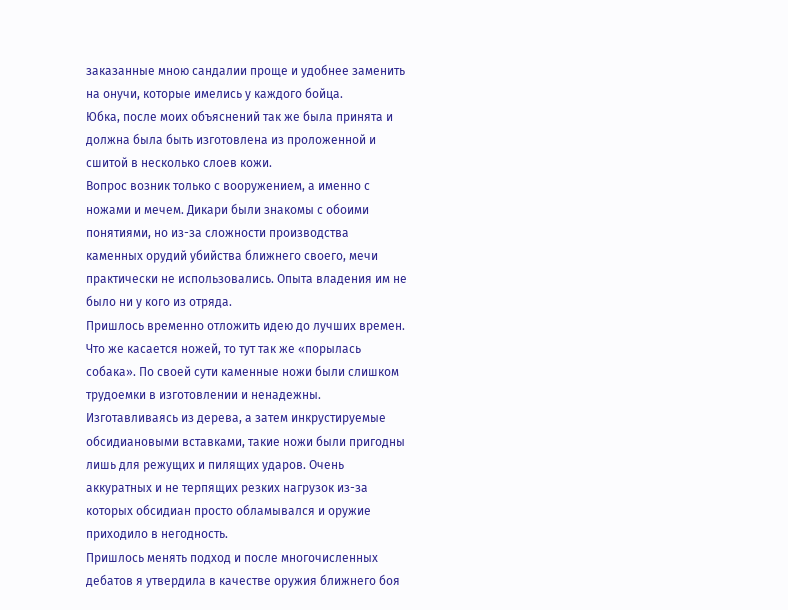заказанные мною сандалии проще и удобнее заменить на онучи, которые имелись у каждого бойца.
Юбка, после моих объяснений так же была принята и должна была быть изготовлена из проложенной и сшитой в несколько слоев кожи.
Вопрос возник только с вооружением, а именно с ножами и мечем. Дикари были знакомы с обоими понятиями, но из-за сложности производства каменных орудий убийства ближнего своего, мечи практически не использовались. Опыта владения им не было ни у кого из отряда.
Пришлось временно отложить идею до лучших времен. Что же касается ножей, то тут так же «порылась собака». По своей сути каменные ножи были слишком трудоемки в изготовлении и ненадежны. Изготавливаясь из дерева, а затем инкрустируемые обсидиановыми вставками, такие ножи были пригодны лишь для режущих и пилящих ударов. Очень аккуратных и не терпящих резких нагрузок из-за которых обсидиан просто обламывался и оружие приходило в негодность.
Пришлось менять подход и после многочисленных дебатов я утвердила в качестве оружия ближнего боя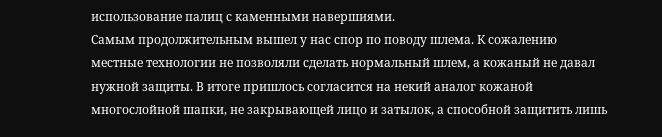использование палиц с каменными навершиями.
Самым продолжительным вышел у нас спор по поводу шлема. К сожалению местные технологии не позволяли сделать нормальный шлем, а кожаный не давал нужной защиты. В итоге пришлось согласится на некий аналог кожаной многослойной шапки, не закрывающей лицо и затылок, а способной защитить лишь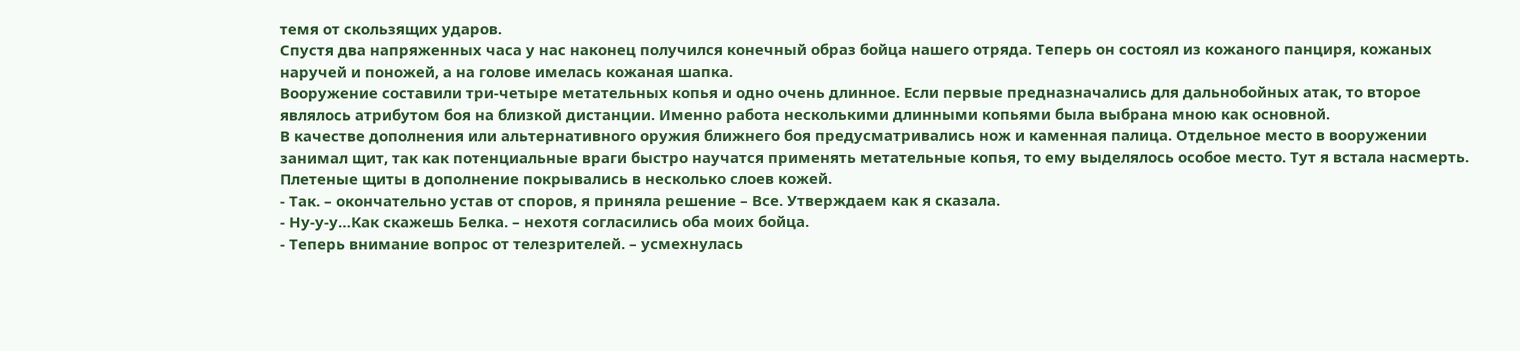темя от скользящих ударов.
Спустя два напряженных часа у нас наконец получился конечный образ бойца нашего отряда. Теперь он состоял из кожаного панциря, кожаных наручей и поножей, а на голове имелась кожаная шапка.
Вооружение составили три-четыре метательных копья и одно очень длинное. Если первые предназначались для дальнобойных атак, то второе являлось атрибутом боя на близкой дистанции. Именно работа несколькими длинными копьями была выбрана мною как основной.
В качестве дополнения или альтернативного оружия ближнего боя предусматривались нож и каменная палица. Отдельное место в вооружении занимал щит, так как потенциальные враги быстро научатся применять метательные копья, то ему выделялось особое место. Тут я встала насмерть. Плетеные щиты в дополнение покрывались в несколько слоев кожей.
- Так. – окончательно устав от споров, я приняла решение – Все. Утверждаем как я сказала.
- Ну-у-у…Как скажешь Белка. – нехотя согласились оба моих бойца.
- Теперь внимание вопрос от телезрителей. – усмехнулась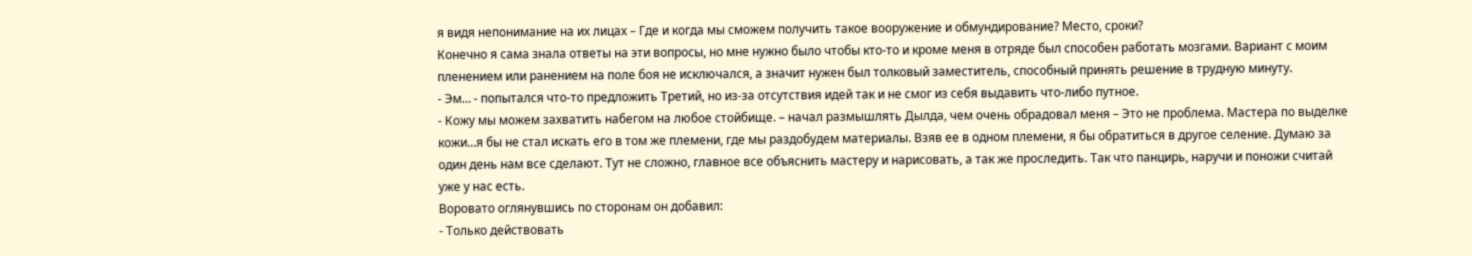я видя непонимание на их лицах – Где и когда мы сможем получить такое вооружение и обмундирование? Место, сроки?
Конечно я сама знала ответы на эти вопросы, но мне нужно было чтобы кто-то и кроме меня в отряде был способен работать мозгами. Вариант с моим пленением или ранением на поле боя не исключался, а значит нужен был толковый заместитель, способный принять решение в трудную минуту.
- Эм… - попытался что-то предложить Третий, но из-за отсутствия идей так и не смог из себя выдавить что-либо путное.
- Кожу мы можем захватить набегом на любое стойбище. – начал размышлять Дылда, чем очень обрадовал меня – Это не проблема. Мастера по выделке кожи…я бы не стал искать его в том же племени, где мы раздобудем материалы. Взяв ее в одном племени, я бы обратиться в другое селение. Думаю за один день нам все сделают. Тут не сложно, главное все объяснить мастеру и нарисовать, а так же проследить. Так что панцирь, наручи и поножи считай уже у нас есть.
Воровато оглянувшись по сторонам он добавил:
- Только действовать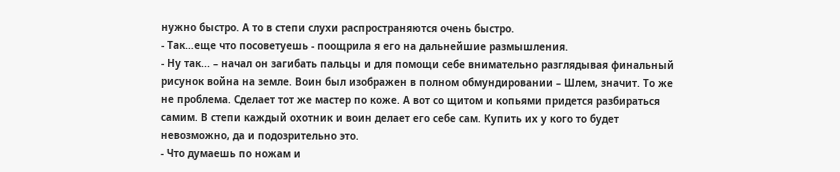нужно быстро. А то в степи слухи распространяются очень быстро.
- Так…еще что посоветуешь - поощрила я его на дальнейшие размышления.
- Ну так... – начал он загибать пальцы и для помощи себе внимательно разглядывая финальный рисунок война на земле. Воин был изображен в полном обмундировании – Шлем, значит. То же не проблема. Сделает тот же мастер по коже. А вот со щитом и копьями придется разбираться самим. В степи каждый охотник и воин делает его себе сам. Купить их у кого то будет невозможно, да и подозрительно это.
- Что думаешь по ножам и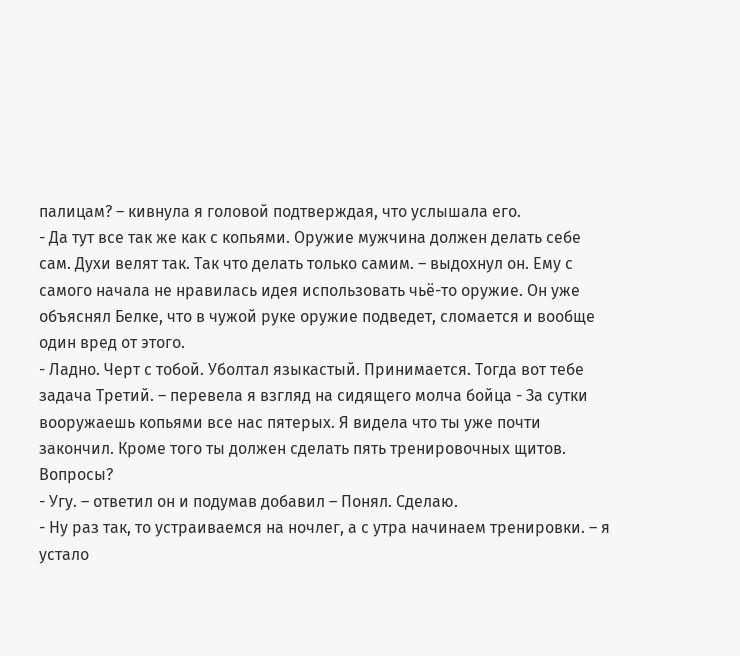палицам? – кивнула я головой подтверждая, что услышала его.
- Да тут все так же как с копьями. Оружие мужчина должен делать себе сам. Духи велят так. Так что делать только самим. – выдохнул он. Ему с самого начала не нравилась идея использовать чьё-то оружие. Он уже объяснял Белке, что в чужой руке оружие подведет, сломается и вообще один вред от этого.
- Ладно. Черт с тобой. Уболтал языкастый. Принимается. Тогда вот тебе задача Третий. – перевела я взгляд на сидящего молча бойца - За сутки вооружаешь копьями все нас пятерых. Я видела что ты уже почти закончил. Кроме того ты должен сделать пять тренировочных щитов. Вопросы?
- Угу. – ответил он и подумав добавил – Понял. Сделаю.
- Ну раз так, то устраиваемся на ночлег, а с утра начинаем тренировки. – я устало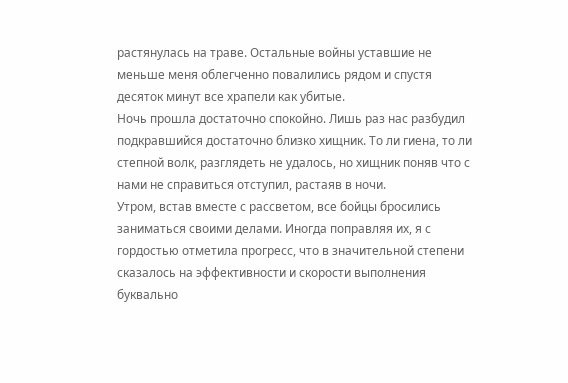растянулась на траве. Остальные войны уставшие не меньше меня облегченно повалились рядом и спустя десяток минут все храпели как убитые.
Ночь прошла достаточно спокойно. Лишь раз нас разбудил подкравшийся достаточно близко хищник. То ли гиена, то ли степной волк, разглядеть не удалось, но хищник поняв что с нами не справиться отступил, растаяв в ночи.
Утром, встав вместе с рассветом, все бойцы бросились заниматься своими делами. Иногда поправляя их, я с гордостью отметила прогресс, что в значительной степени сказалось на эффективности и скорости выполнения буквально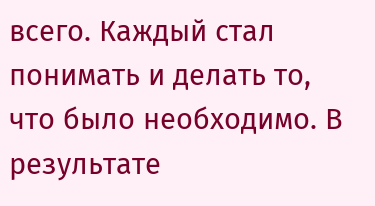всего. Каждый стал понимать и делать то, что было необходимо. В результате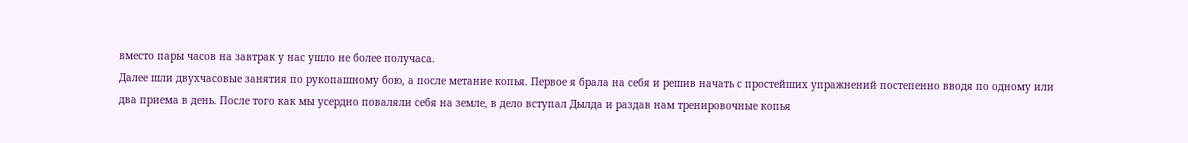вместо пары часов на завтрак у нас ушло не более получаса.
Далее шли двухчасовые занятия по рукопашному бою, а после метание копья. Первое я брала на себя и решив начать с простейших упражнений постепенно вводя по одному или два приема в день. После того как мы усердно поваляли себя на земле, в дело вступал Дылда и раздав нам тренировочные копья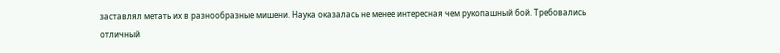заставлял метать их в разнообразные мишени. Наука оказалась не менее интересная чем рукопашный бой. Требовались отличный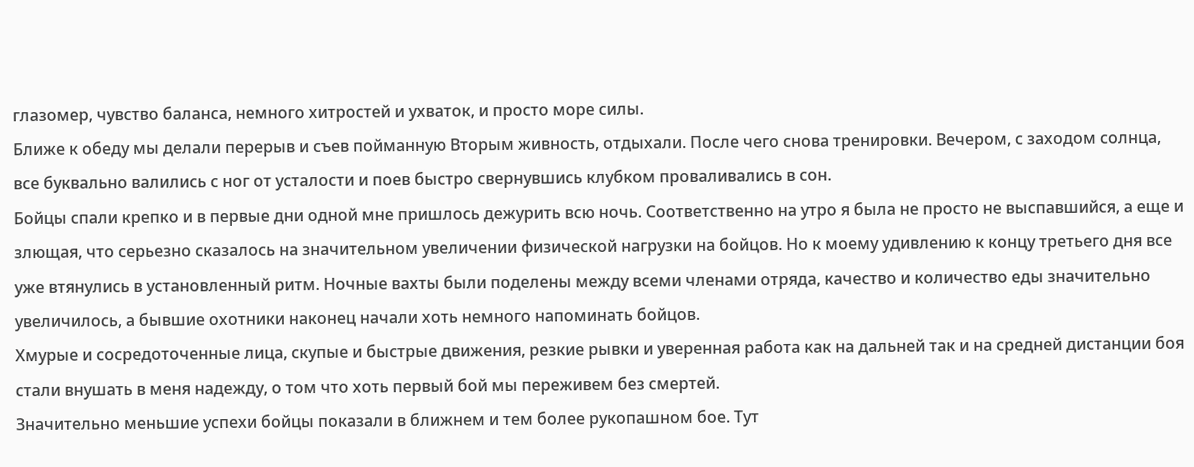глазомер, чувство баланса, немного хитростей и ухваток, и просто море силы.
Ближе к обеду мы делали перерыв и съев пойманную Вторым живность, отдыхали. После чего снова тренировки. Вечером, с заходом солнца, все буквально валились с ног от усталости и поев быстро свернувшись клубком проваливались в сон.
Бойцы спали крепко и в первые дни одной мне пришлось дежурить всю ночь. Соответственно на утро я была не просто не выспавшийся, а еще и злющая, что серьезно сказалось на значительном увеличении физической нагрузки на бойцов. Но к моему удивлению к концу третьего дня все уже втянулись в установленный ритм. Ночные вахты были поделены между всеми членами отряда, качество и количество еды значительно увеличилось, а бывшие охотники наконец начали хоть немного напоминать бойцов.
Хмурые и сосредоточенные лица, скупые и быстрые движения, резкие рывки и уверенная работа как на дальней так и на средней дистанции боя стали внушать в меня надежду, о том что хоть первый бой мы переживем без смертей.
Значительно меньшие успехи бойцы показали в ближнем и тем более рукопашном бое. Тут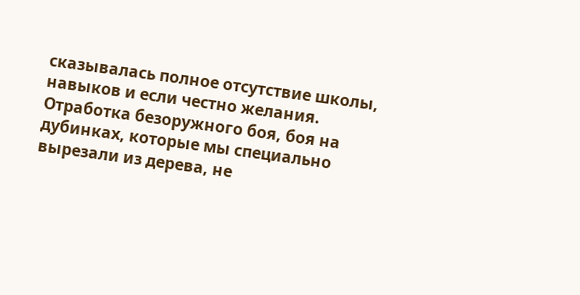сказывалась полное отсутствие школы, навыков и если честно желания. Отработка безоружного боя, боя на дубинках, которые мы специально вырезали из дерева, не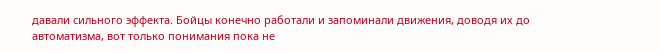давали сильного эффекта. Бойцы конечно работали и запоминали движения, доводя их до автоматизма, вот только понимания пока не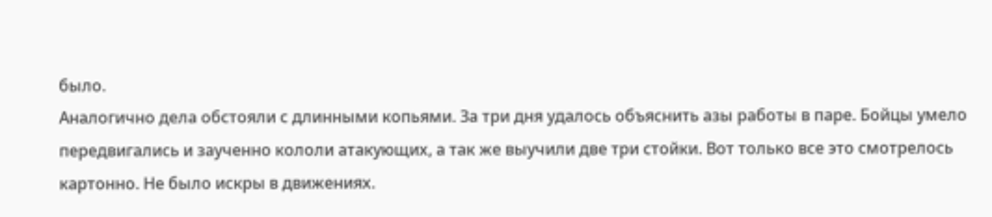было.
Аналогично дела обстояли с длинными копьями. За три дня удалось объяснить азы работы в паре. Бойцы умело передвигались и заученно кололи атакующих, а так же выучили две три стойки. Вот только все это смотрелось картонно. Не было искры в движениях.